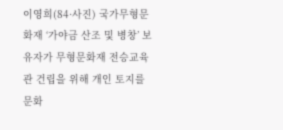이영희(84·사진) 국가무형문화재 ‘가야금 산조 및 병창’ 보유자가 무형문화재 전승교육관 건립을 위해 개인 토지를 문화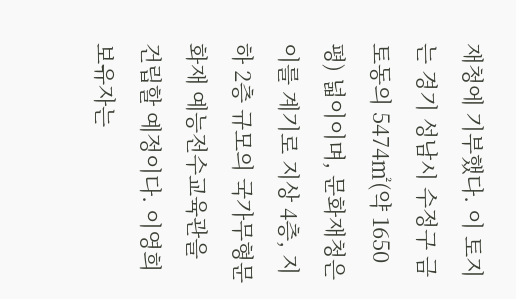재청에 기부했다. 이 토지는 경기 성남시 수정구 금토동의 5474㎡(약 1650평) 넓이이며, 문화재청은 이를 계기로 지상 4층, 지하 2층 규모의 국가무형문화재 예능전수교육관을 건립할 예정이다. 이영희 보유자는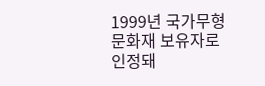1999년 국가무형문화재 보유자로 인정돼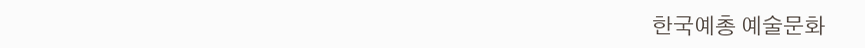한국예총 예술문화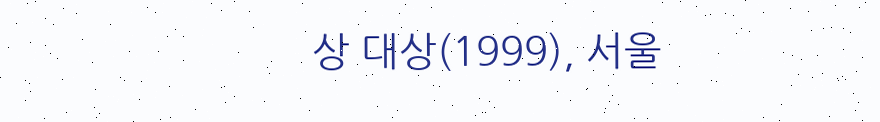상 대상(1999), 서울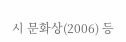시 문화상(2006) 등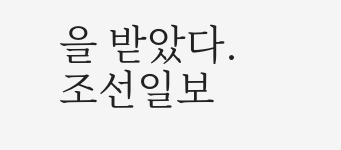을 받았다.
조선일보